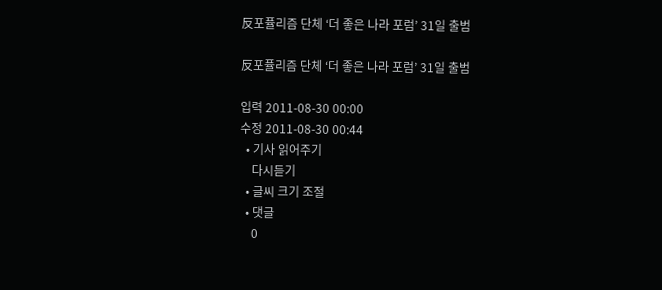反포퓰리즘 단체 ‘더 좋은 나라 포럼’ 31일 출범

反포퓰리즘 단체 ‘더 좋은 나라 포럼’ 31일 출범

입력 2011-08-30 00:00
수정 2011-08-30 00:44
  • 기사 읽어주기
    다시듣기
  • 글씨 크기 조절
  • 댓글
    0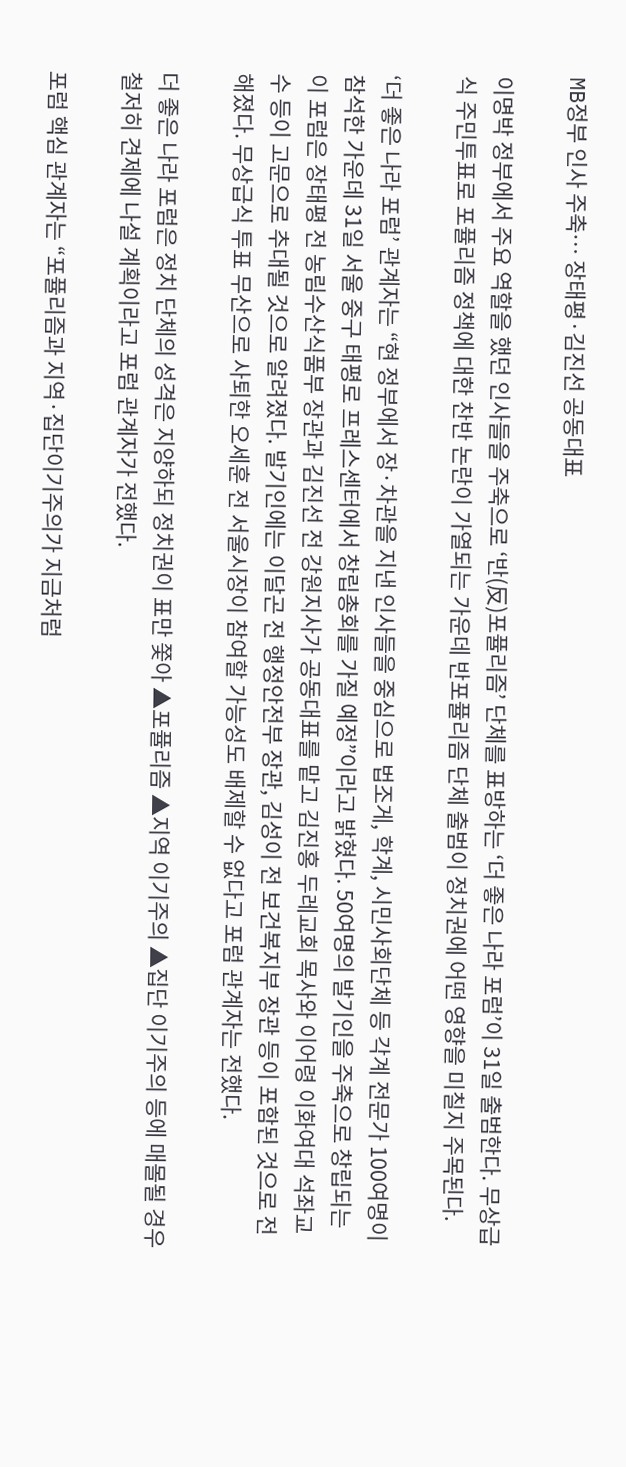MB정부 인사 주축… 장태평·김진선 공동대표

이명박 정부에서 주요 역할을 했던 인사들을 주축으로 ‘반(反)포퓰리즘’ 단체를 표방하는 ‘더 좋은 나라 포럼’이 31일 출범한다. 무상급식 주민투표로 포퓰리즘 정책에 대한 찬반 논란이 가열되는 가운데 반포퓰리즘 단체 출범이 정치권에 어떤 영향을 미칠지 주목된다.

‘더 좋은 나라 포럼’ 관계자는 “현 정부에서 장·차관을 지낸 인사들을 중심으로 법조게, 학계, 시민사회단체 등 각계 전문가 100여명이 참석한 가운데 31일 서울 중구 태평로 프레스센터에서 창립총회를 가질 예정”이라고 밝혔다. 50여명의 발기인을 주축으로 창립되는 이 포럼은 장태평 전 농림수산식품부 장관과 김진선 전 강원지사가 공동대표를 맡고 김진홍 두레교회 목사와 이어령 이화여대 석좌교수 등이 고문으로 추대될 것으로 알려졌다. 발기인에는 이달곤 전 행정안전부 장관, 김성이 전 보건복지부 장관 등이 포함된 것으로 전해졌다. 무상급식 투표 무산으로 사퇴한 오세훈 전 서울시장이 참여할 가능성도 배제할 수 없다고 포럼 관계자는 전했다.

더 좋은 나라 포럼은 정치 단체의 성격은 지양하되 정치권이 표만 쫓아 ▲포퓰리즘 ▲지역 이기주의 ▲집단 이기주의 등에 매몰될 경우 철저히 견제에 나설 계획이라고 포럼 관계자가 전했다.

포럼 핵심 관계자는 “포퓰리즘과 지역·집단이기주의가 지금처럼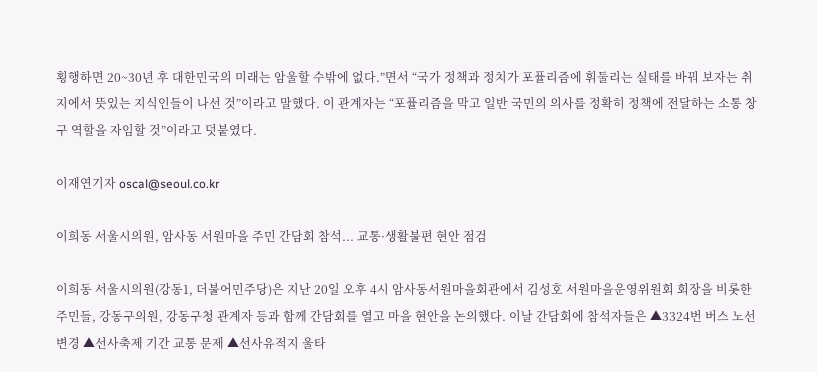횡행하면 20~30년 후 대한민국의 미래는 암울할 수밖에 없다.”면서 “국가 정책과 정치가 포퓰리즘에 휘둘리는 실태를 바꿔 보자는 취지에서 뜻있는 지식인들이 나선 것”이라고 말했다. 이 관계자는 “포퓰리즘을 막고 일반 국민의 의사를 정확히 정책에 전달하는 소통 창구 역할을 자임할 것”이라고 덧붙였다.

이재연기자 oscal@seoul.co.kr

이희동 서울시의원, 암사동 서원마을 주민 간담회 참석... 교통·생활불편 현안 점검

이희동 서울시의원(강동1, 더불어민주당)은 지난 20일 오후 4시 암사동서원마을회관에서 김성호 서원마을운영위원회 회장을 비롯한 주민들, 강동구의원, 강동구청 관계자 등과 함께 간담회를 열고 마을 현안을 논의했다. 이날 간담회에 참석자들은 ▲3324번 버스 노선 변경 ▲선사축제 기간 교통 문제 ▲선사유적지 울타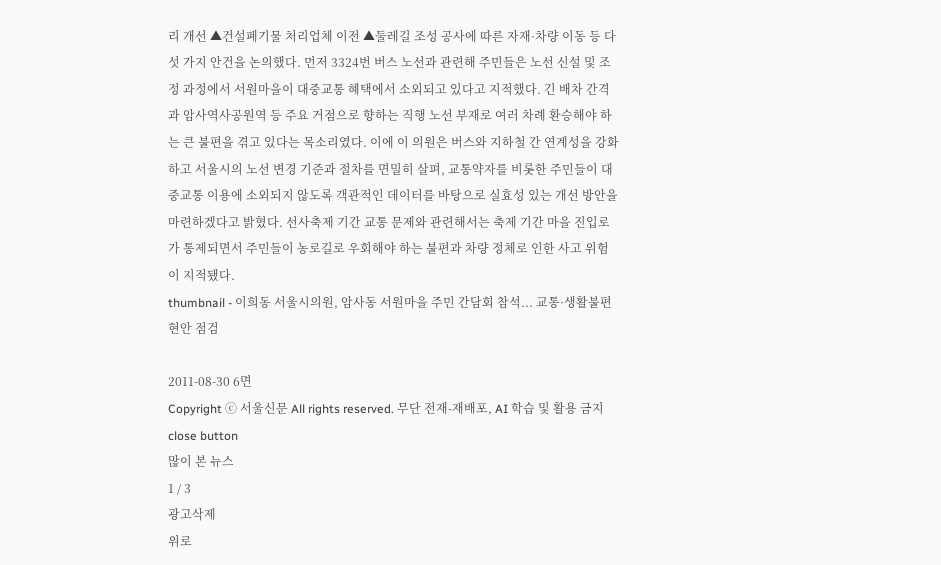리 개선 ▲건설폐기물 처리업체 이전 ▲둘레길 조성 공사에 따른 자재·차량 이동 등 다섯 가지 안건을 논의했다. 먼저 3324번 버스 노선과 관련해 주민들은 노선 신설 및 조정 과정에서 서원마을이 대중교통 혜택에서 소외되고 있다고 지적했다. 긴 배차 간격과 암사역사공원역 등 주요 거점으로 향하는 직행 노선 부재로 여러 차례 환승해야 하는 큰 불편을 겪고 있다는 목소리였다. 이에 이 의원은 버스와 지하철 간 연계성을 강화하고 서울시의 노선 변경 기준과 절차를 면밀히 살펴, 교통약자를 비롯한 주민들이 대중교통 이용에 소외되지 않도록 객관적인 데이터를 바탕으로 실효성 있는 개선 방안을 마련하겠다고 밝혔다. 선사축제 기간 교통 문제와 관련해서는 축제 기간 마을 진입로가 통제되면서 주민들이 농로길로 우회해야 하는 불편과 차량 정체로 인한 사고 위험이 지적됐다.
thumbnail - 이희동 서울시의원, 암사동 서원마을 주민 간담회 참석... 교통·생활불편 현안 점검

2011-08-30 6면
Copyright ⓒ 서울신문 All rights reserved. 무단 전재-재배포, AI 학습 및 활용 금지
close button
많이 본 뉴스
1 / 3
광고삭제
위로